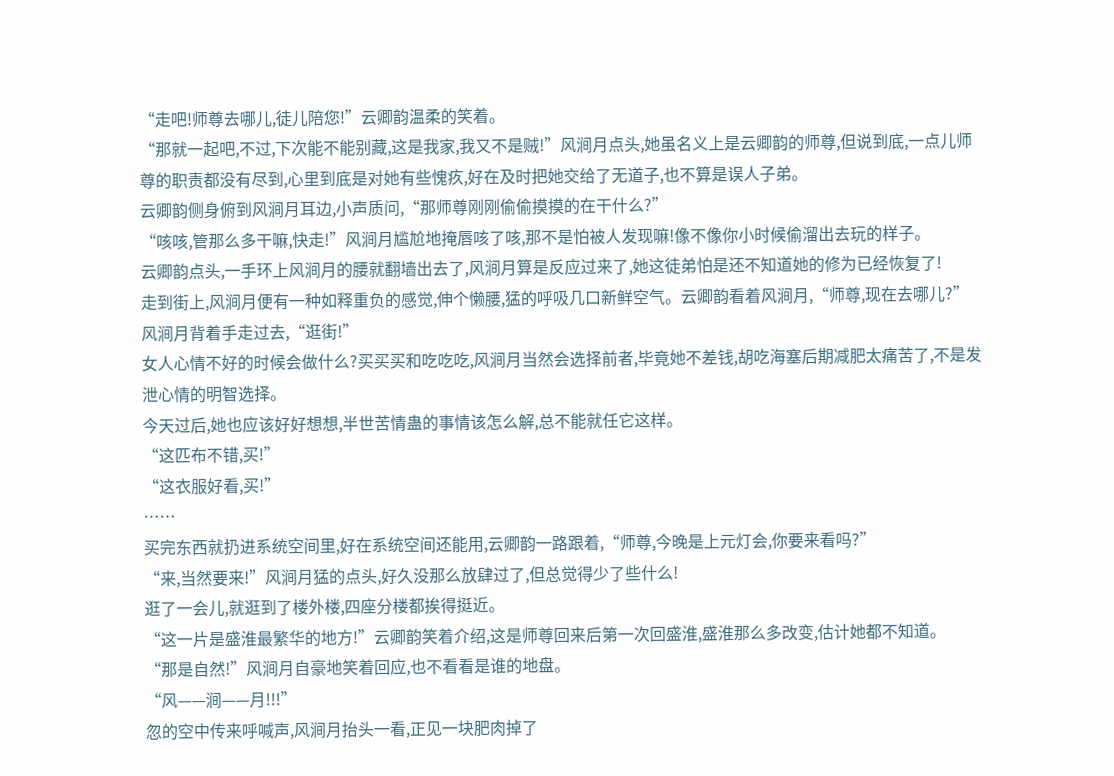“走吧!师尊去哪儿,徒儿陪您!”云卿韵温柔的笑着。
“那就一起吧,不过,下次能不能别藏,这是我家,我又不是贼!”风涧月点头,她虽名义上是云卿韵的师尊,但说到底,一点儿师尊的职责都没有尽到,心里到底是对她有些愧疚,好在及时把她交给了无道子,也不算是误人子弟。
云卿韵侧身俯到风涧月耳边,小声质问,“那师尊刚刚偷偷摸摸的在干什么?”
“咳咳,管那么多干嘛,快走!”风涧月尴尬地掩唇咳了咳,那不是怕被人发现嘛!像不像你小时候偷溜出去玩的样子。
云卿韵点头,一手环上风涧月的腰就翻墙出去了,风涧月算是反应过来了,她这徒弟怕是还不知道她的修为已经恢复了!
走到街上,风涧月便有一种如释重负的感觉,伸个懒腰,猛的呼吸几口新鲜空气。云卿韵看着风涧月,“师尊,现在去哪儿?”
风涧月背着手走过去,“逛街!”
女人心情不好的时候会做什么?买买买和吃吃吃,风涧月当然会选择前者,毕竟她不差钱,胡吃海塞后期减肥太痛苦了,不是发泄心情的明智选择。
今天过后,她也应该好好想想,半世苦情蛊的事情该怎么解,总不能就任它这样。
“这匹布不错,买!”
“这衣服好看,买!”
……
买完东西就扔进系统空间里,好在系统空间还能用,云卿韵一路跟着,“师尊,今晚是上元灯会,你要来看吗?”
“来,当然要来!”风涧月猛的点头,好久没那么放肆过了,但总觉得少了些什么!
逛了一会儿,就逛到了楼外楼,四座分楼都挨得挺近。
“这一片是盛淮最繁华的地方!”云卿韵笑着介绍,这是师尊回来后第一次回盛淮,盛淮那么多改变,估计她都不知道。
“那是自然!”风涧月自豪地笑着回应,也不看看是谁的地盘。
“风——涧——月!!!”
忽的空中传来呼喊声,风涧月抬头一看,正见一块肥肉掉了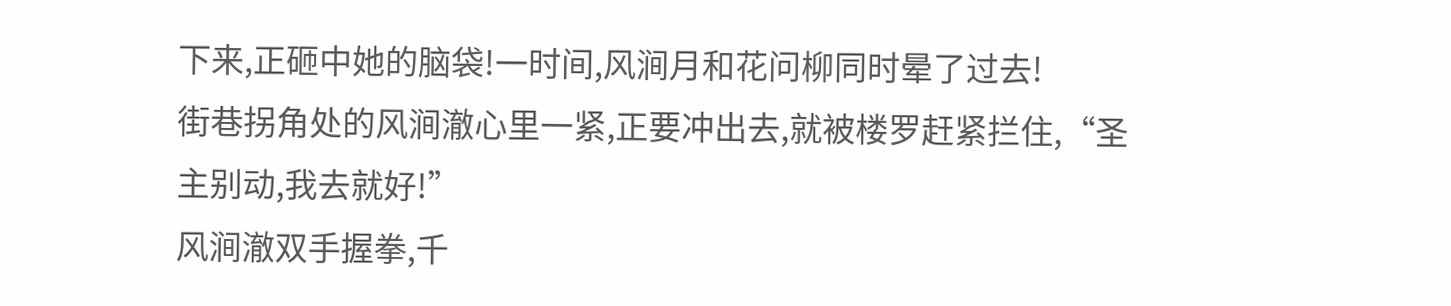下来,正砸中她的脑袋!一时间,风涧月和花问柳同时晕了过去!
街巷拐角处的风涧澈心里一紧,正要冲出去,就被楼罗赶紧拦住,“圣主别动,我去就好!”
风涧澈双手握拳,千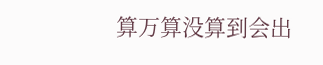算万算没算到会出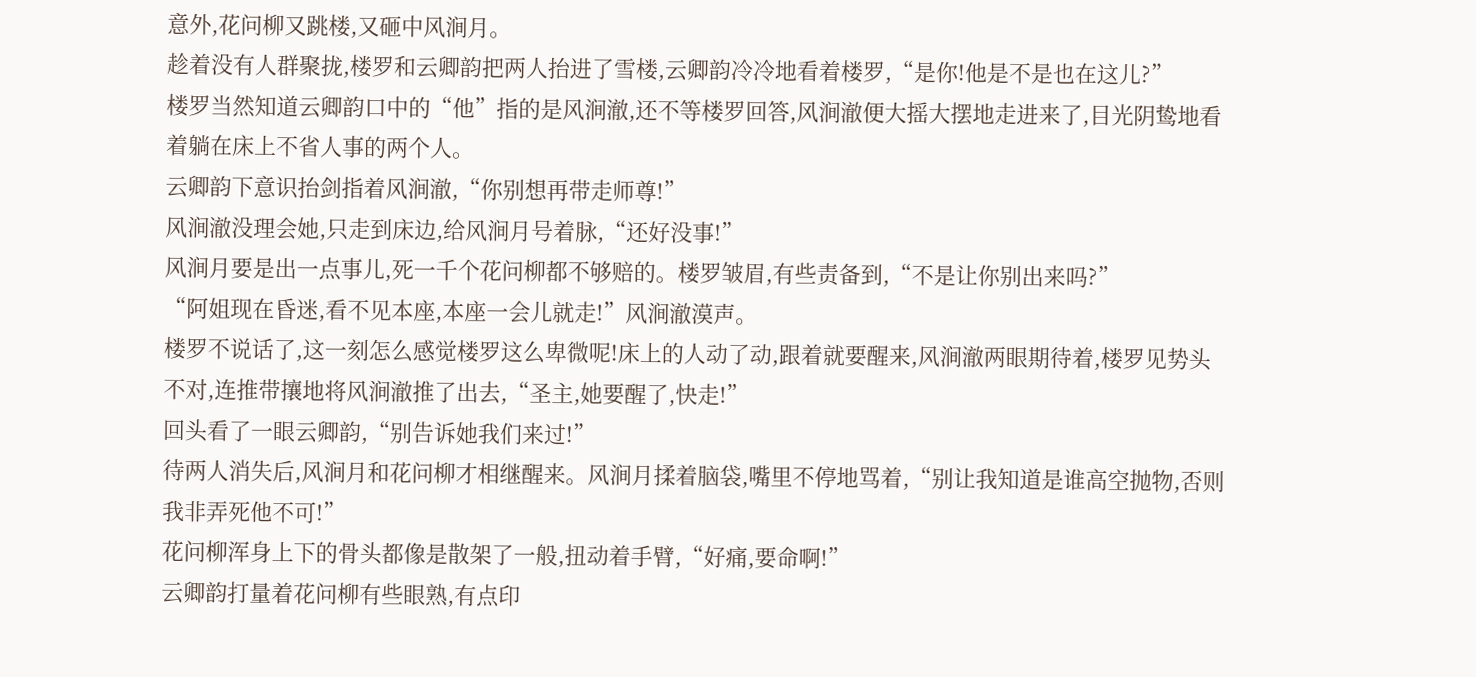意外,花问柳又跳楼,又砸中风涧月。
趁着没有人群聚拢,楼罗和云卿韵把两人抬进了雪楼,云卿韵冷冷地看着楼罗,“是你!他是不是也在这儿?”
楼罗当然知道云卿韵口中的“他”指的是风涧澈,还不等楼罗回答,风涧澈便大摇大摆地走进来了,目光阴鸷地看着躺在床上不省人事的两个人。
云卿韵下意识抬剑指着风涧澈,“你别想再带走师尊!”
风涧澈没理会她,只走到床边,给风涧月号着脉,“还好没事!”
风涧月要是出一点事儿,死一千个花问柳都不够赔的。楼罗皱眉,有些责备到,“不是让你别出来吗?”
“阿姐现在昏迷,看不见本座,本座一会儿就走!”风涧澈漠声。
楼罗不说话了,这一刻怎么感觉楼罗这么卑微呢!床上的人动了动,跟着就要醒来,风涧澈两眼期待着,楼罗见势头不对,连推带攘地将风涧澈推了出去,“圣主,她要醒了,快走!”
回头看了一眼云卿韵,“别告诉她我们来过!”
待两人消失后,风涧月和花问柳才相继醒来。风涧月揉着脑袋,嘴里不停地骂着,“别让我知道是谁高空抛物,否则我非弄死他不可!”
花问柳浑身上下的骨头都像是散架了一般,扭动着手臂,“好痛,要命啊!”
云卿韵打量着花问柳有些眼熟,有点印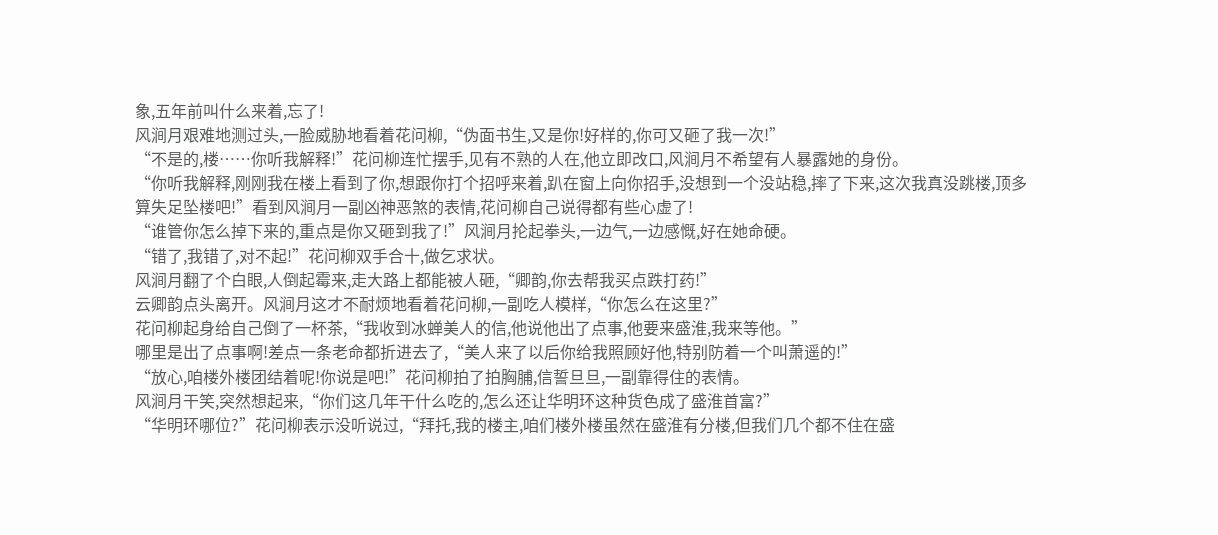象,五年前叫什么来着,忘了!
风涧月艰难地测过头,一脸威胁地看着花问柳,“伪面书生,又是你!好样的,你可又砸了我一次!”
“不是的,楼……你听我解释!”花问柳连忙摆手,见有不熟的人在,他立即改口,风涧月不希望有人暴露她的身份。
“你听我解释,刚刚我在楼上看到了你,想跟你打个招呼来着,趴在窗上向你招手,没想到一个没站稳,摔了下来,这次我真没跳楼,顶多算失足坠楼吧!”看到风涧月一副凶神恶煞的表情,花问柳自己说得都有些心虚了!
“谁管你怎么掉下来的,重点是你又砸到我了!”风涧月抡起拳头,一边气,一边感慨,好在她命硬。
“错了,我错了,对不起!”花问柳双手合十,做乞求状。
风涧月翻了个白眼,人倒起霉来,走大路上都能被人砸,“卿韵,你去帮我买点跌打药!”
云卿韵点头离开。风涧月这才不耐烦地看着花问柳,一副吃人模样,“你怎么在这里?”
花问柳起身给自己倒了一杯茶,“我收到冰蝉美人的信,他说他出了点事,他要来盛淮,我来等他。”
哪里是出了点事啊!差点一条老命都折进去了,“美人来了以后你给我照顾好他,特别防着一个叫萧遥的!”
“放心,咱楼外楼团结着呢!你说是吧!”花问柳拍了拍胸脯,信誓旦旦,一副靠得住的表情。
风涧月干笑,突然想起来,“你们这几年干什么吃的,怎么还让华明环这种货色成了盛淮首富?”
“华明环哪位?”花问柳表示没听说过,“拜托,我的楼主,咱们楼外楼虽然在盛淮有分楼,但我们几个都不住在盛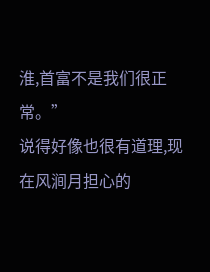淮,首富不是我们很正常。”
说得好像也很有道理,现在风涧月担心的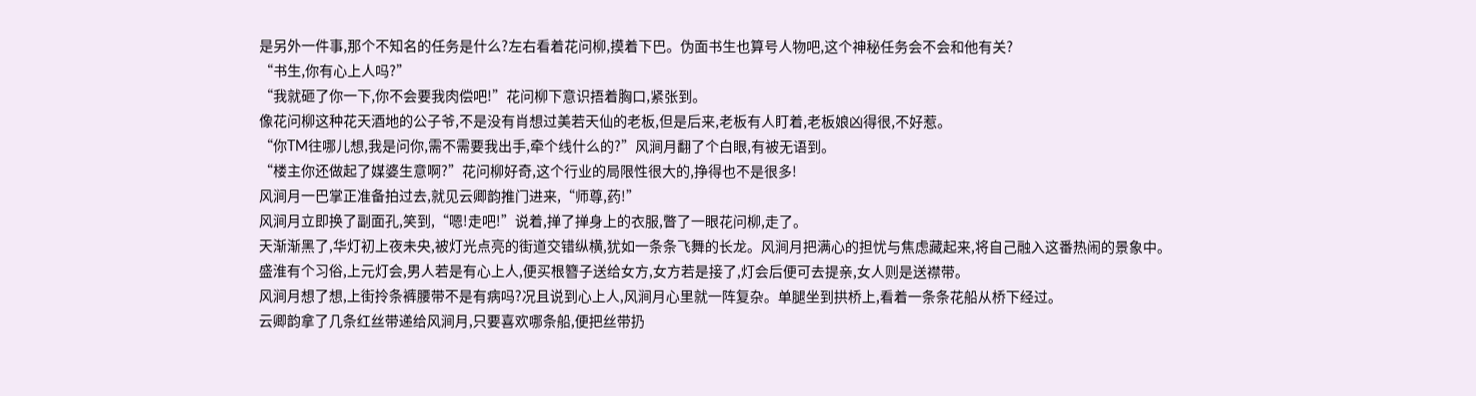是另外一件事,那个不知名的任务是什么?左右看着花问柳,摸着下巴。伪面书生也算号人物吧,这个神秘任务会不会和他有关?
“书生,你有心上人吗?”
“我就砸了你一下,你不会要我肉偿吧!”花问柳下意识捂着胸口,紧张到。
像花问柳这种花天酒地的公子爷,不是没有肖想过美若天仙的老板,但是后来,老板有人盯着,老板娘凶得很,不好惹。
“你TM往哪儿想,我是问你,需不需要我出手,牵个线什么的?”风涧月翻了个白眼,有被无语到。
“楼主你还做起了媒婆生意啊?”花问柳好奇,这个行业的局限性很大的,挣得也不是很多!
风涧月一巴掌正准备拍过去,就见云卿韵推门进来,“师尊,药!”
风涧月立即换了副面孔,笑到,“嗯!走吧!”说着,掸了掸身上的衣服,瞥了一眼花问柳,走了。
天渐渐黑了,华灯初上夜未央,被灯光点亮的街道交错纵横,犹如一条条飞舞的长龙。风涧月把满心的担忧与焦虑藏起来,将自己融入这番热闹的景象中。
盛淮有个习俗,上元灯会,男人若是有心上人,便买根簪子送给女方,女方若是接了,灯会后便可去提亲,女人则是送襟带。
风涧月想了想,上街拎条裤腰带不是有病吗?况且说到心上人,风涧月心里就一阵复杂。单腿坐到拱桥上,看着一条条花船从桥下经过。
云卿韵拿了几条红丝带递给风涧月,只要喜欢哪条船,便把丝带扔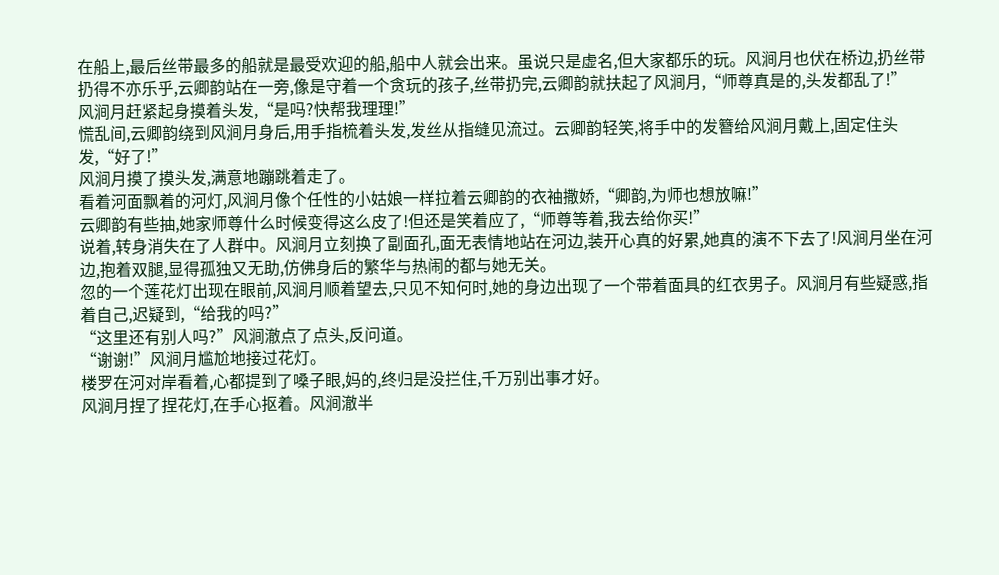在船上,最后丝带最多的船就是最受欢迎的船,船中人就会出来。虽说只是虚名,但大家都乐的玩。风涧月也伏在桥边,扔丝带扔得不亦乐乎,云卿韵站在一旁,像是守着一个贪玩的孩子,丝带扔完,云卿韵就扶起了风涧月,“师尊真是的,头发都乱了!”
风涧月赶紧起身摸着头发,“是吗?快帮我理理!”
慌乱间,云卿韵绕到风涧月身后,用手指梳着头发,发丝从指缝见流过。云卿韵轻笑,将手中的发簪给风涧月戴上,固定住头发,“好了!”
风涧月摸了摸头发,满意地蹦跳着走了。
看着河面飘着的河灯,风涧月像个任性的小姑娘一样拉着云卿韵的衣袖撒娇,“卿韵,为师也想放嘛!”
云卿韵有些抽,她家师尊什么时候变得这么皮了!但还是笑着应了,“师尊等着,我去给你买!”
说着,转身消失在了人群中。风涧月立刻换了副面孔,面无表情地站在河边,装开心真的好累,她真的演不下去了!风涧月坐在河边,抱着双腿,显得孤独又无助,仿佛身后的繁华与热闹的都与她无关。
忽的一个莲花灯出现在眼前,风涧月顺着望去,只见不知何时,她的身边出现了一个带着面具的红衣男子。风涧月有些疑惑,指着自己,迟疑到,“给我的吗?”
“这里还有别人吗?”风涧澈点了点头,反问道。
“谢谢!”风涧月尴尬地接过花灯。
楼罗在河对岸看着,心都提到了嗓子眼,妈的,终归是没拦住,千万别出事才好。
风涧月捏了捏花灯,在手心抠着。风涧澈半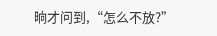晌才问到,“怎么不放?”